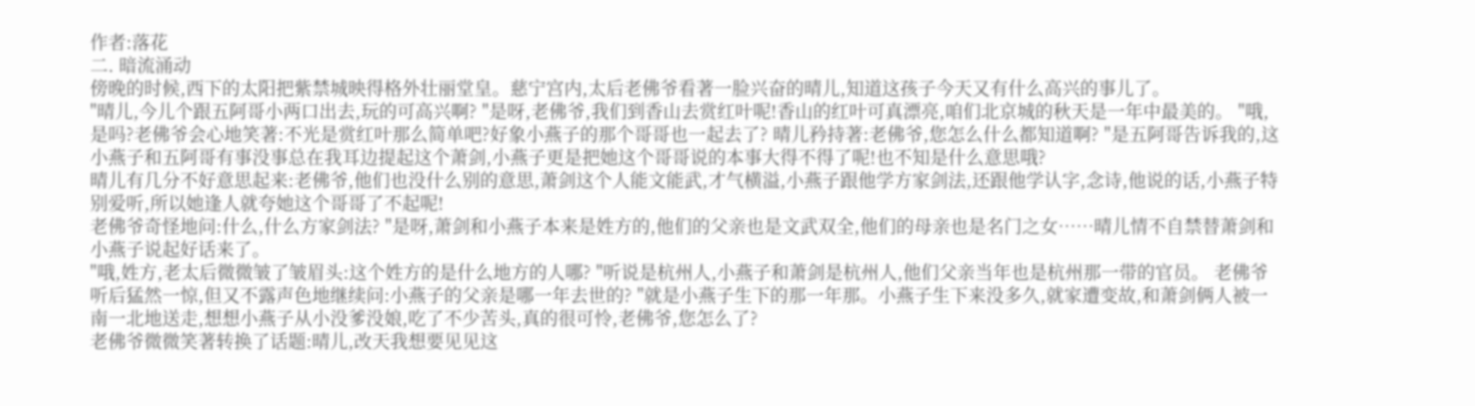作者:落花
二. 暗流涌动
傍晚的时候,西下的太阳把紫禁城映得格外壮丽堂皇。慈宁宫内,太后老佛爷看著一脸兴奋的晴儿,知道这孩子今天又有什么高兴的事儿了。
"晴儿,今儿个跟五阿哥小两口出去,玩的可高兴啊? "是呀,老佛爷,我们到香山去赏红叶呢!香山的红叶可真漂亮,咱们北京城的秋天是一年中最美的。 "哦,是吗?老佛爷会心地笑著:不光是赏红叶那么简单吧?好象小燕子的那个哥哥也一起去了? 晴儿矜持著:老佛爷,您怎么什么都知道啊? "是五阿哥告诉我的,这小燕子和五阿哥有事没事总在我耳边提起这个萧剑,小燕子更是把她这个哥哥说的本事大得不得了呢!也不知是什么意思哦?
晴儿有几分不好意思起来:老佛爷,他们也没什么别的意思,萧剑这个人能文能武,才气横溢,小燕子跟他学方家剑法,还跟他学认字,念诗,他说的话,小燕子特别爱听,所以她逢人就夸她这个哥哥了不起呢!
老佛爷奇怪地问:什么,什么方家剑法? "是呀,萧剑和小燕子本来是姓方的,他们的父亲也是文武双全,他们的母亲也是名门之女……晴儿情不自禁替萧剑和小燕子说起好话来了。
"哦,姓方,老太后微微皱了皱眉头:这个姓方的是什么地方的人哪? "听说是杭州人,小燕子和萧剑是杭州人,他们父亲当年也是杭州那一带的官员。 老佛爷听后猛然一惊,但又不露声色地继续问:小燕子的父亲是哪一年去世的? "就是小燕子生下的那一年那。小燕子生下来没多久,就家遭变故,和萧剑俩人被一南一北地送走,想想小燕子从小没爹没娘,吃了不少苦头,真的很可怜,老佛爷,您怎么了?
老佛爷微微笑著转换了话题:晴儿,改天我想要见见这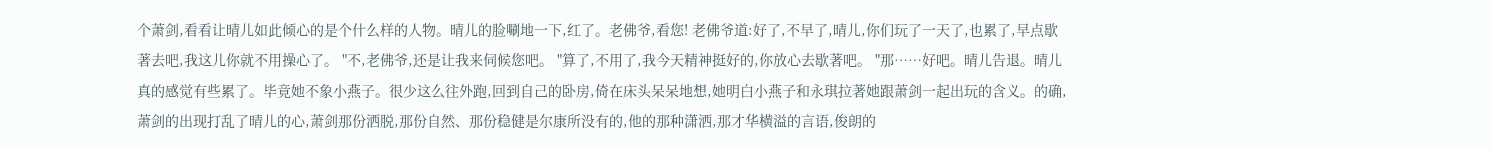个萧剑,看看让晴儿如此倾心的是个什么样的人物。晴儿的脸唰地一下,红了。老佛爷,看您! 老佛爷道:好了,不早了,晴儿,你们玩了一天了,也累了,早点歇著去吧,我这儿你就不用操心了。 "不,老佛爷,还是让我来伺候您吧。 "算了,不用了,我今天精神挺好的,你放心去歇著吧。 "那……好吧。晴儿告退。晴儿真的感觉有些累了。毕竟她不象小燕子。很少这么往外跑,回到自己的卧房,倚在床头呆呆地想,她明白小燕子和永琪拉著她跟萧剑一起出玩的含义。的确,萧剑的出现打乱了晴儿的心,萧剑那份洒脱,那份自然、那份稳健是尔康所没有的,他的那种潇洒,那才华横溢的言语,俊朗的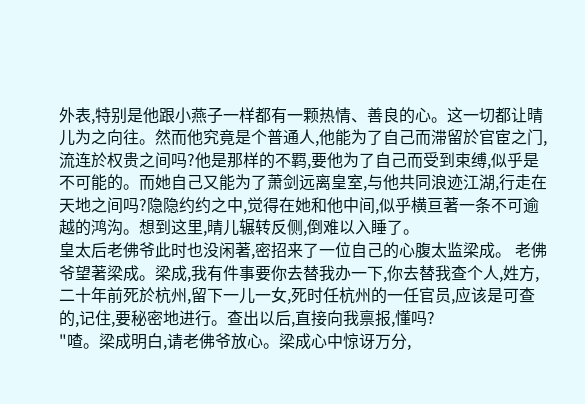外表,特别是他跟小燕子一样都有一颗热情、善良的心。这一切都让晴儿为之向往。然而他究竟是个普通人,他能为了自己而滞留於官宦之门,流连於权贵之间吗?他是那样的不羁,要他为了自己而受到束缚,似乎是不可能的。而她自己又能为了萧剑远离皇室,与他共同浪迹江湖,行走在天地之间吗?隐隐约约之中,觉得在她和他中间,似乎横亘著一条不可逾越的鸿沟。想到这里,晴儿辗转反侧,倒难以入睡了。
皇太后老佛爷此时也没闲著,密招来了一位自己的心腹太监梁成。 老佛爷望著梁成。梁成,我有件事要你去替我办一下,你去替我查个人,姓方,二十年前死於杭州,留下一儿一女,死时任杭州的一任官员,应该是可查的,记住,要秘密地进行。查出以后,直接向我禀报,懂吗?
"喳。梁成明白,请老佛爷放心。梁成心中惊讶万分,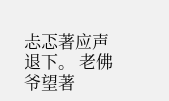忐忑著应声退下。 老佛爷望著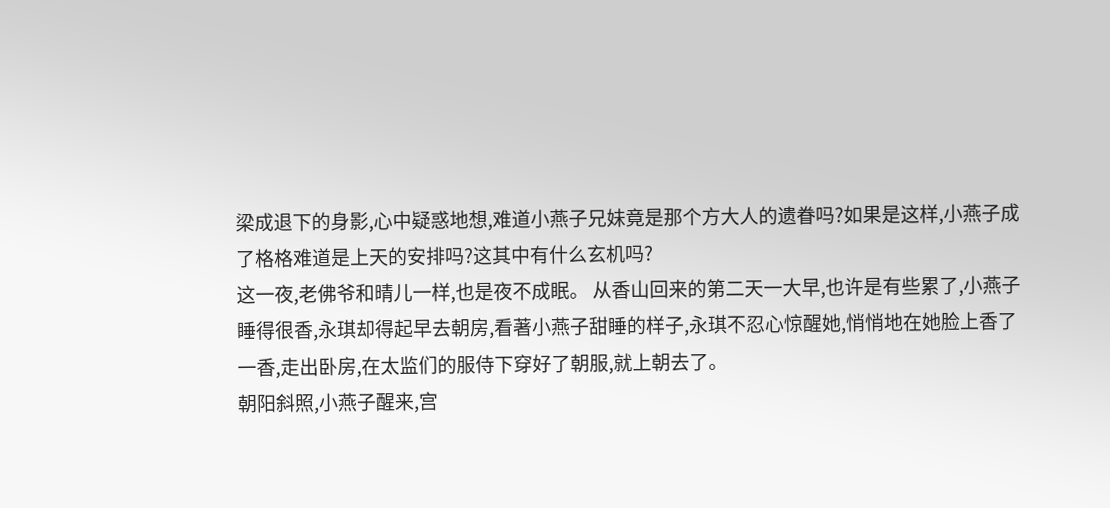梁成退下的身影,心中疑惑地想,难道小燕子兄妹竟是那个方大人的遗眷吗?如果是这样,小燕子成了格格难道是上天的安排吗?这其中有什么玄机吗?
这一夜,老佛爷和晴儿一样,也是夜不成眠。 从香山回来的第二天一大早,也许是有些累了,小燕子睡得很香,永琪却得起早去朝房,看著小燕子甜睡的样子,永琪不忍心惊醒她,悄悄地在她脸上香了一香,走出卧房,在太监们的服侍下穿好了朝服,就上朝去了。
朝阳斜照,小燕子醒来,宫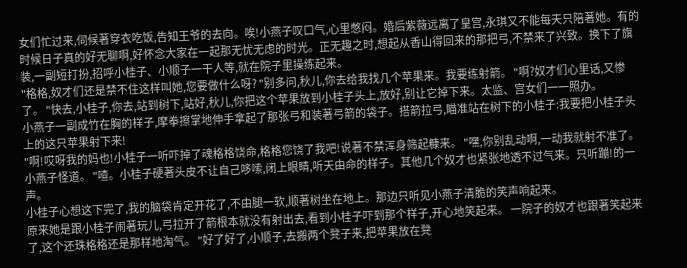女们忙过来,伺候著穿衣吃饭,告知王爷的去向。唉!小燕子叹口气,心里憋闷。婚后紫薇远离了皇宫,永琪又不能每天只陪著她。有的时候日子真的好无聊啊,好怀念大家在一起那无忧无虑的时光。正无趣之时,想起从香山得回来的那把弓,不禁来了兴致。换下了旗装,一副短打扮,招呼小桂子、小顺子一干人等,就在院子里操练起来。
"格格,奴才们还是禁不住这样叫她,您要做什么呀? "别多问,秋儿,你去给我找几个苹果来。我要练射箭。 "啊?奴才们心里话,又惨了。 "快去,小桂子,你去,站到树下,站好,秋儿,你把这个苹果放到小桂子头上,放好,别让它掉下来。太监、宫女们一一照办。
小燕子一副成竹在胸的样子,摩拳擦掌地伸手拿起了那张弓和装著弓箭的袋子。搭箭拉弓,瞄准站在树下的小桂子:我要把小桂子头上的这只苹果射下来!
"啊!哎呀我的妈也!小桂子一听吓掉了魂格格饶命,格格您饶了我吧!说著不禁浑身筛起糠来。 "嘿,你别乱动啊,一动我就射不准了。小燕子怪道。 "喳。小桂子硬著头皮不让自己哆嗦,闭上眼睛,听天由命的样子。其他几个奴才也紧张地透不过气来。只听蹦!的一声。
小桂子心想这下完了,我的脑袋肯定开花了,不由腿一软,顺著树坐在地上。那边只听见小燕子清脆的笑声响起来。
原来她是跟小桂子闹著玩儿,弓拉开了箭根本就没有射出去,看到小桂子吓到那个样子,开心地笑起来。 一院子的奴才也跟著笑起来了,这个还珠格格还是那样地淘气。 "好了好了,小顺子,去搬两个凳子来,把苹果放在凳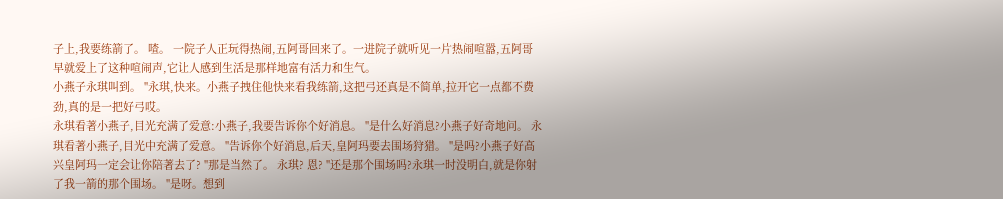子上,我要练箭了。 喳。 一院子人正玩得热闹,五阿哥回来了。一进院子就听见一片热闹喧嚣,五阿哥早就爱上了这种喧闹声,它让人感到生活是那样地富有活力和生气。
小燕子永琪叫到。 "永琪,快来。小燕子拽住他快来看我练箭,这把弓还真是不简单,拉开它一点都不费劲,真的是一把好弓哎。
永琪看著小燕子,目光充满了爱意:小燕子,我要告诉你个好消息。 "是什么好消息?小燕子好奇地问。 永琪看著小燕子,目光中充满了爱意。 "告诉你个好消息,后天,皇阿玛要去围场狩猎。 "是吗?小燕子好高兴皇阿玛一定会让你陪著去了? "那是当然了。 永琪? 恩? "还是那个围场吗?永琪一时没明白,就是你射了我一箭的那个围场。 "是呀。想到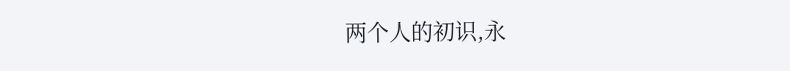两个人的初识,永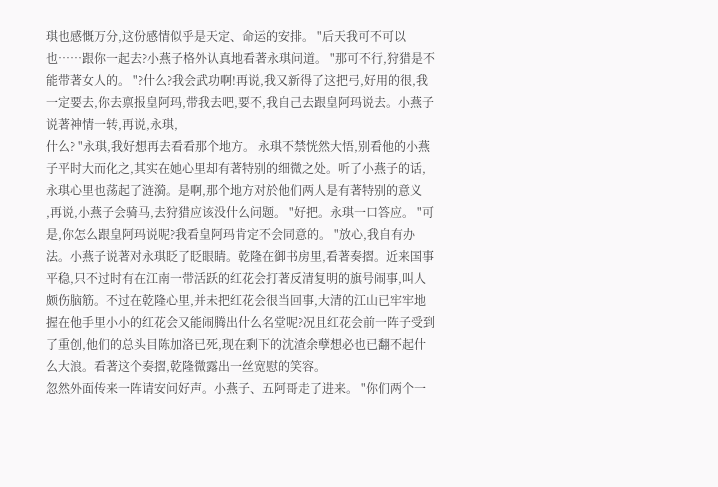琪也感慨万分,这份感情似乎是天定、命运的安排。 "后天我可不可以也……跟你一起去?小燕子格外认真地看著永琪问道。 "那可不行,狩猎是不能带著女人的。 "?什么?我会武功啊!再说,我又新得了这把弓,好用的很,我一定要去,你去禀报皇阿玛,带我去吧,要不,我自己去跟皇阿玛说去。小燕子说著神情一转,再说,永琪,
什么? "永琪,我好想再去看看那个地方。 永琪不禁恍然大悟,别看他的小燕子平时大而化之,其实在她心里却有著特别的细微之处。听了小燕子的话,永琪心里也荡起了涟漪。是啊,那个地方对於他们两人是有著特别的意义
,再说,小燕子会骑马,去狩猎应该没什么问题。 "好把。永琪一口答应。 "可是,你怎么跟皇阿玛说呢?我看皇阿玛肯定不会同意的。 "放心,我自有办法。小燕子说著对永琪眨了眨眼睛。乾隆在御书房里,看著奏摺。近来国事平稳,只不过时有在江南一带活跃的红花会打著反清复明的旗号闹事,叫人颇伤脑筋。不过在乾隆心里,并未把红花会很当回事,大清的江山已牢牢地握在他手里小小的红花会又能闹腾出什么名堂呢?况且红花会前一阵子受到了重创,他们的总头目陈加洛已死,现在剩下的沈渣余孽想必也已翻不起什么大浪。看著这个奏摺,乾隆微露出一丝宽慰的笑容。
忽然外面传来一阵请安问好声。小燕子、五阿哥走了进来。 "你们两个一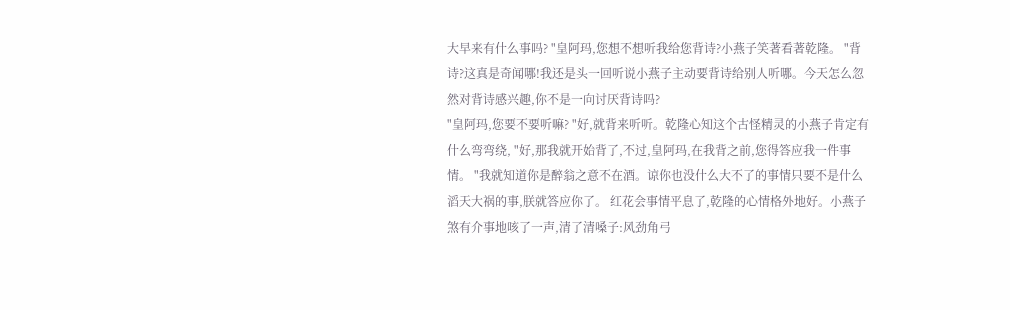大早来有什么事吗? "皇阿玛,您想不想听我给您背诗?小燕子笑著看著乾隆。 "背诗?这真是奇闻哪!我还是头一回听说小燕子主动要背诗给别人听哪。今天怎么忽然对背诗感兴趣,你不是一向讨厌背诗吗?
"皇阿玛,您要不要听嘛? "好,就背来听听。乾隆心知这个古怪精灵的小燕子肯定有什么弯弯绕, "好,那我就开始背了,不过,皇阿玛,在我背之前,您得答应我一件事情。 "我就知道你是醉翁之意不在酒。谅你也没什么大不了的事情只要不是什么滔天大祸的事,朕就答应你了。 红花会事情平息了,乾隆的心情格外地好。小燕子煞有介事地咳了一声,清了清嗓子:风劲角弓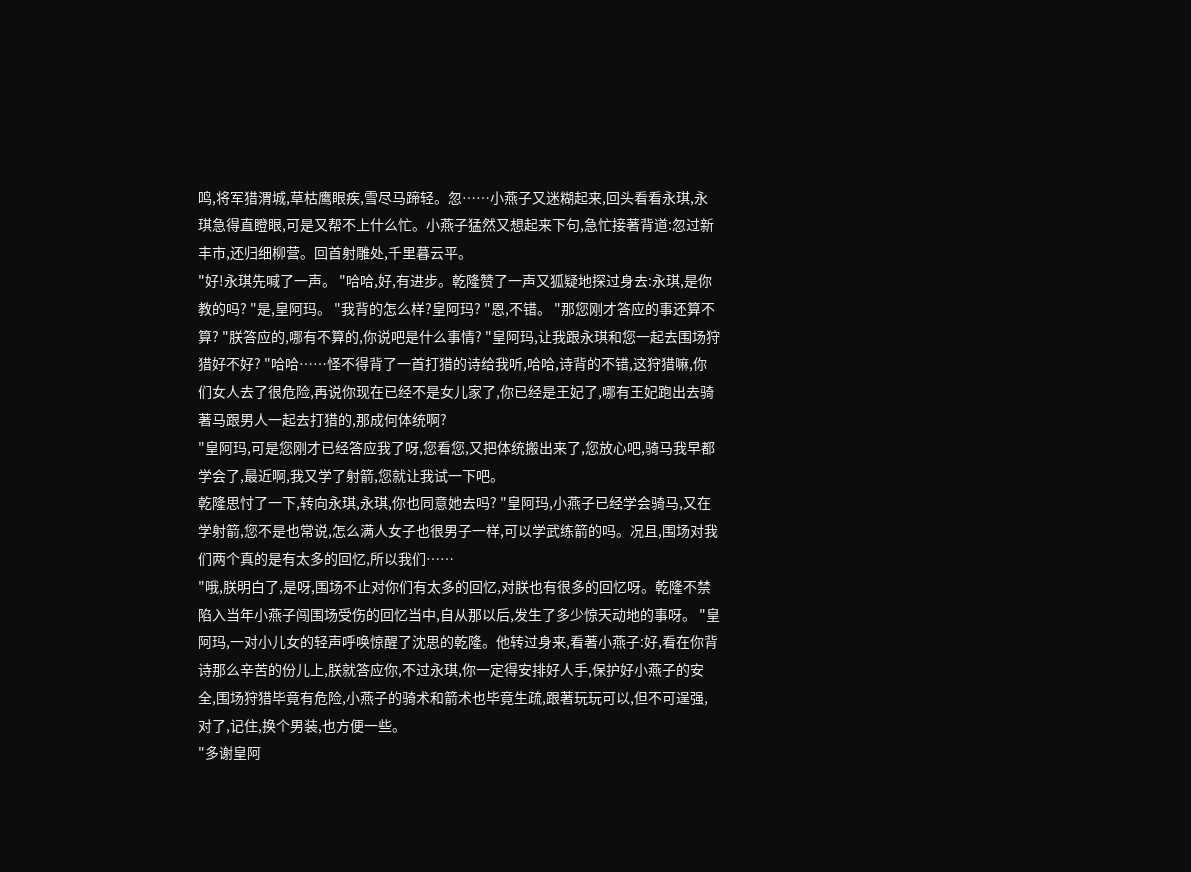鸣,将军猎渭城,草枯鹰眼疾,雪尽马蹄轻。忽……小燕子又迷糊起来,回头看看永琪,永琪急得直瞪眼,可是又帮不上什么忙。小燕子猛然又想起来下句,急忙接著背道:忽过新丰市,还归细柳营。回首射雕处,千里暮云平。
"好!永琪先喊了一声。 "哈哈,好,有进步。乾隆赞了一声又狐疑地探过身去:永琪,是你教的吗? "是,皇阿玛。 "我背的怎么样?皇阿玛? "恩,不错。 "那您刚才答应的事还算不算? "朕答应的,哪有不算的,你说吧是什么事情? "皇阿玛,让我跟永琪和您一起去围场狩猎好不好? "哈哈……怪不得背了一首打猎的诗给我听,哈哈,诗背的不错,这狩猎嘛,你们女人去了很危险,再说你现在已经不是女儿家了,你已经是王妃了,哪有王妃跑出去骑著马跟男人一起去打猎的,那成何体统啊?
"皇阿玛,可是您刚才已经答应我了呀,您看您,又把体统搬出来了,您放心吧,骑马我早都学会了,最近啊,我又学了射箭,您就让我试一下吧。
乾隆思忖了一下,转向永琪,永琪,你也同意她去吗? "皇阿玛,小燕子已经学会骑马,又在学射箭,您不是也常说,怎么满人女子也很男子一样,可以学武练箭的吗。况且,围场对我们两个真的是有太多的回忆,所以我们……
"哦,朕明白了,是呀,围场不止对你们有太多的回忆,对朕也有很多的回忆呀。乾隆不禁陷入当年小燕子闯围场受伤的回忆当中,自从那以后,发生了多少惊天动地的事呀。 "皇阿玛,一对小儿女的轻声呼唤惊醒了沈思的乾隆。他转过身来,看著小燕子:好,看在你背诗那么辛苦的份儿上,朕就答应你,不过永琪,你一定得安排好人手,保护好小燕子的安全,围场狩猎毕竟有危险,小燕子的骑术和箭术也毕竟生疏,跟著玩玩可以,但不可逞强,对了,记住,换个男装,也方便一些。
"多谢皇阿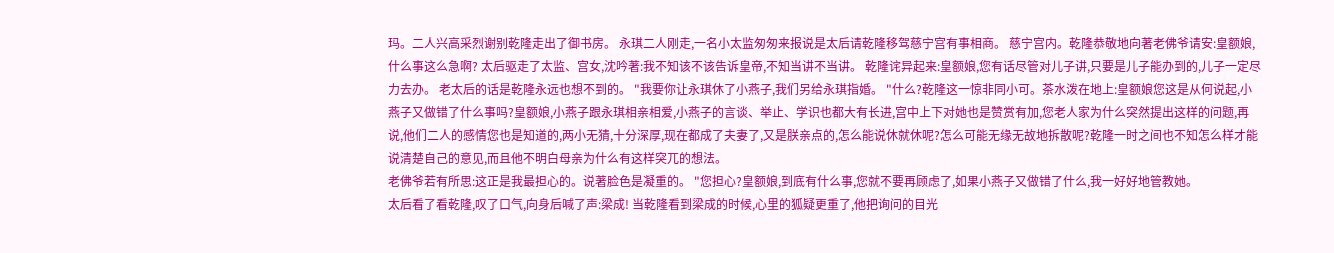玛。二人兴高采烈谢别乾隆走出了御书房。 永琪二人刚走,一名小太监匆匆来报说是太后请乾隆移驾慈宁宫有事相商。 慈宁宫内。乾隆恭敬地向著老佛爷请安:皇额娘,什么事这么急啊? 太后驱走了太监、宫女,沈吟著:我不知该不该告诉皇帝,不知当讲不当讲。 乾隆诧异起来:皇额娘,您有话尽管对儿子讲,只要是儿子能办到的,儿子一定尽力去办。 老太后的话是乾隆永远也想不到的。 "我要你让永琪休了小燕子,我们另给永琪指婚。 "什么?乾隆这一惊非同小可。茶水泼在地上:皇额娘您这是从何说起,小燕子又做错了什么事吗?皇额娘,小燕子跟永琪相亲相爱,小燕子的言谈、举止、学识也都大有长进,宫中上下对她也是赞赏有加,您老人家为什么突然提出这样的问题,再说,他们二人的感情您也是知道的,两小无猜,十分深厚,现在都成了夫妻了,又是朕亲点的,怎么能说休就休呢?怎么可能无缘无故地拆散呢?乾隆一时之间也不知怎么样才能说清楚自己的意见,而且他不明白母亲为什么有这样突兀的想法。
老佛爷若有所思:这正是我最担心的。说著脸色是凝重的。 "您担心?皇额娘,到底有什么事,您就不要再顾虑了,如果小燕子又做错了什么,我一好好地管教她。
太后看了看乾隆,叹了口气,向身后喊了声:梁成! 当乾隆看到梁成的时候,心里的狐疑更重了,他把询问的目光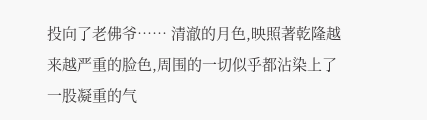投向了老佛爷…… 清澈的月色,映照著乾隆越来越严重的脸色,周围的一切似乎都沾染上了一股凝重的气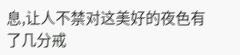息,让人不禁对这美好的夜色有了几分戒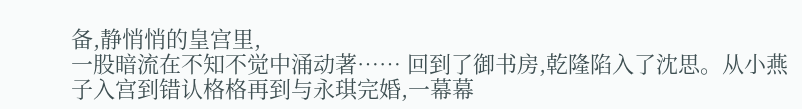备,静悄悄的皇宫里,
一股暗流在不知不觉中涌动著…… 回到了御书房,乾隆陷入了沈思。从小燕子入宫到错认格格再到与永琪完婚,一幕幕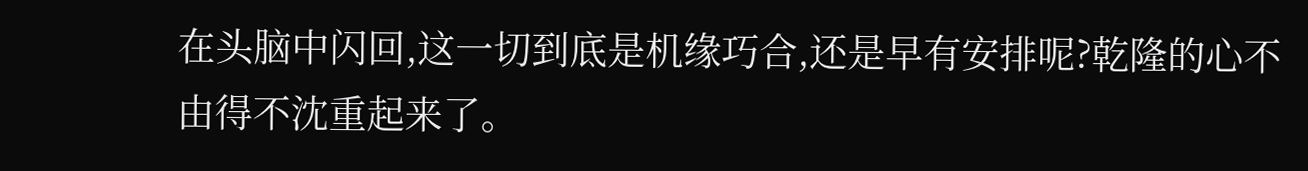在头脑中闪回,这一切到底是机缘巧合,还是早有安排呢?乾隆的心不由得不沈重起来了。